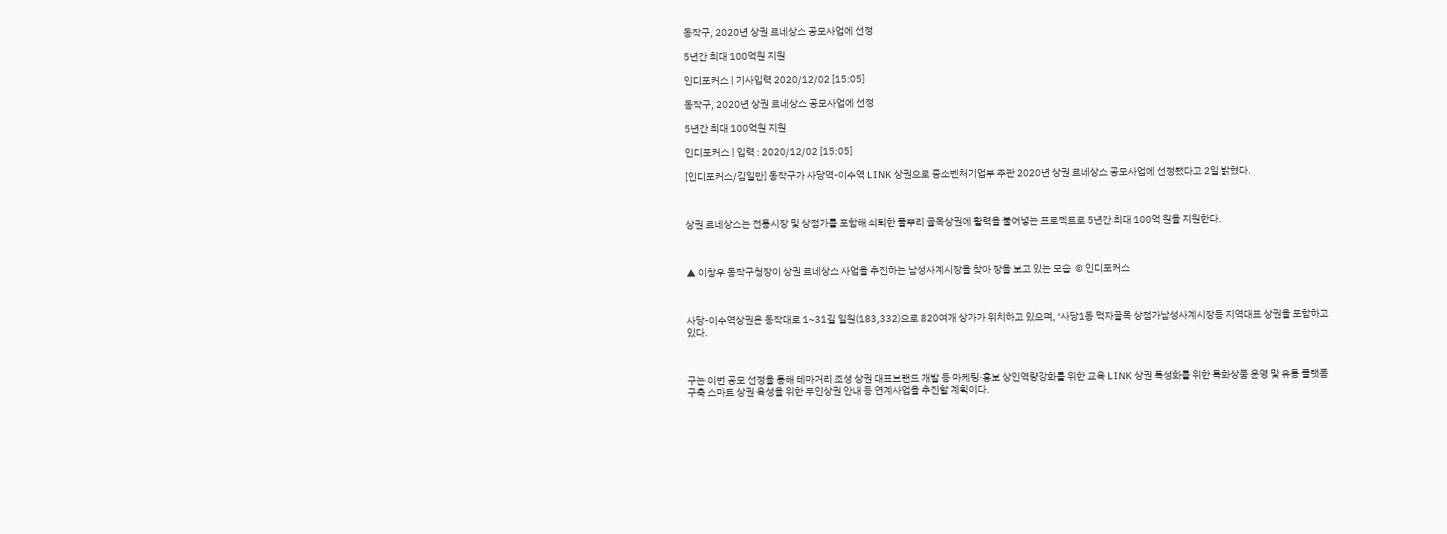동작구, 2020년 상권 르네상스 공모사업에 선정

5년간 최대 100억원 지원

인디포커스 | 기사입력 2020/12/02 [15:05]

동작구, 2020년 상권 르네상스 공모사업에 선정

5년간 최대 100억원 지원

인디포커스 | 입력 : 2020/12/02 [15:05]

[인디포커스/김일만] 동작구가 사당역-이수역 LINK 상권으로 중소벤처기업부 주관 2020년 상권 르네상스 공모사업에 선정됐다고 2일 밝혔다.



상권 르네상스는 전통시장 및 상점가를 포함해 쇠퇴한 풀뿌리 골목상권에 활력을 불어넣는 프로젝트로 5년간 최대 100억 원을 지원한다.



▲ 이창우 동작구청장이 상권 르네상스 사업을 추진하는 남성사계시장을 찾아 장을 보고 있는 모습  © 인디포커스



사당-이수역상권은 동작대로 1~31길 일원(183,332)으로 820여개 상가가 위치하고 있으며, ‘사당1동 먹자골목 상점가남성사계시장등 지역대표 상권을 포함하고 있다.



구는 이번 공모 선정을 통해 테마거리 조성 상권 대표브랜드 개발 등 마케팅·홍보 상인역량강화를 위한 교육 LINK 상권 특성화를 위한 특화상품 운영 및 유통 플랫폼 구축 스마트 상권 육성을 위한 무인상권 안내 등 연계사업을 추진할 계획이다.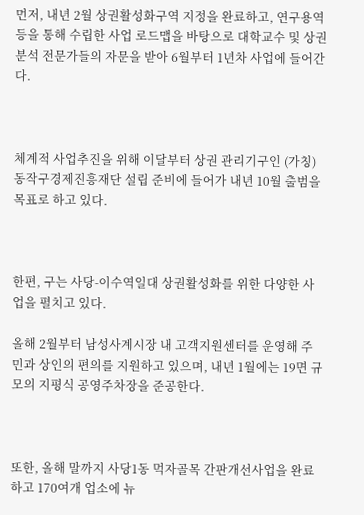먼저, 내년 2월 상권활성화구역 지정을 완료하고, 연구용역 등을 통해 수립한 사업 로드맵을 바탕으로 대학교수 및 상권분석 전문가들의 자문을 받아 6월부터 1년차 사업에 들어간다.



체계적 사업추진을 위해 이달부터 상권 관리기구인 (가칭)동작구경제진흥재단 설립 준비에 들어가 내년 10월 출범을 목표로 하고 있다.



한편, 구는 사당-이수역일대 상권활성화를 위한 다양한 사업을 펼치고 있다.

올해 2월부터 남성사계시장 내 고객지원센터를 운영해 주민과 상인의 편의를 지원하고 있으며, 내년 1월에는 19면 규모의 지평식 공영주차장을 준공한다.



또한, 올해 말까지 사당1동 먹자골목 간판개선사업을 완료하고 170여개 업소에 뉴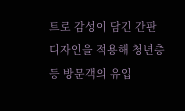트로 감성이 담긴 간판 디자인을 적용해 청년층 등 방문객의 유입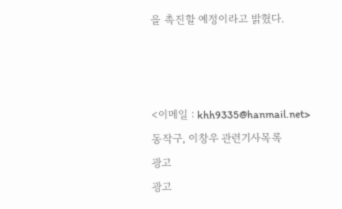을 촉진할 예정이라고 밝혔다.



<이메일 : khh9335@hanmail.net>
동작구, 이창우 관련기사목록
광고
광고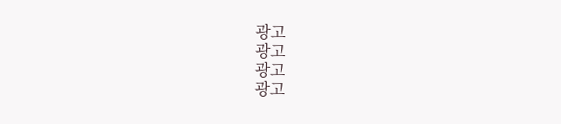광고
광고
광고
광고